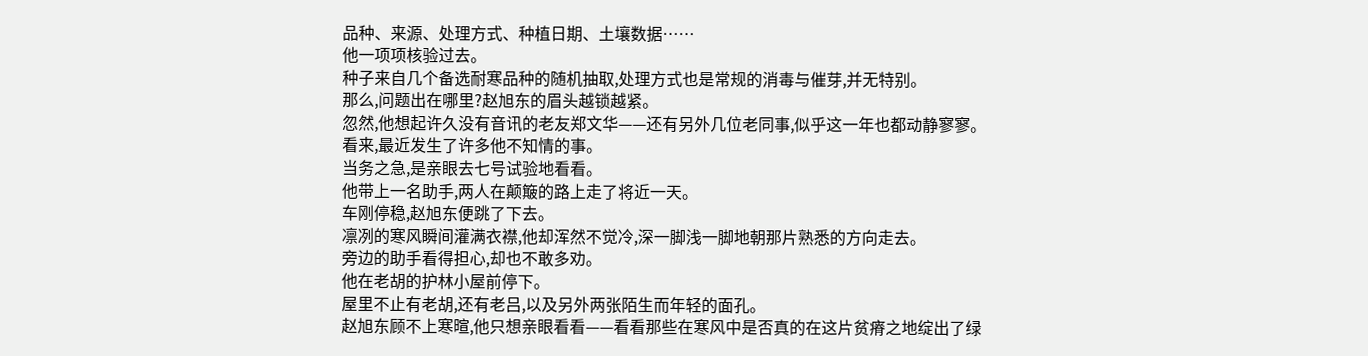品种、来源、处理方式、种植日期、土壤数据……
他一项项核验过去。
种子来自几个备选耐寒品种的随机抽取,处理方式也是常规的消毒与催芽,并无特别。
那么,问题出在哪里?赵旭东的眉头越锁越紧。
忽然,他想起许久没有音讯的老友郑文华——还有另外几位老同事,似乎这一年也都动静寥寥。
看来,最近发生了许多他不知情的事。
当务之急,是亲眼去七号试验地看看。
他带上一名助手,两人在颠簸的路上走了将近一天。
车刚停稳,赵旭东便跳了下去。
凛冽的寒风瞬间灌满衣襟,他却浑然不觉冷,深一脚浅一脚地朝那片熟悉的方向走去。
旁边的助手看得担心,却也不敢多劝。
他在老胡的护林小屋前停下。
屋里不止有老胡,还有老吕,以及另外两张陌生而年轻的面孔。
赵旭东顾不上寒暄,他只想亲眼看看——看看那些在寒风中是否真的在这片贫瘠之地绽出了绿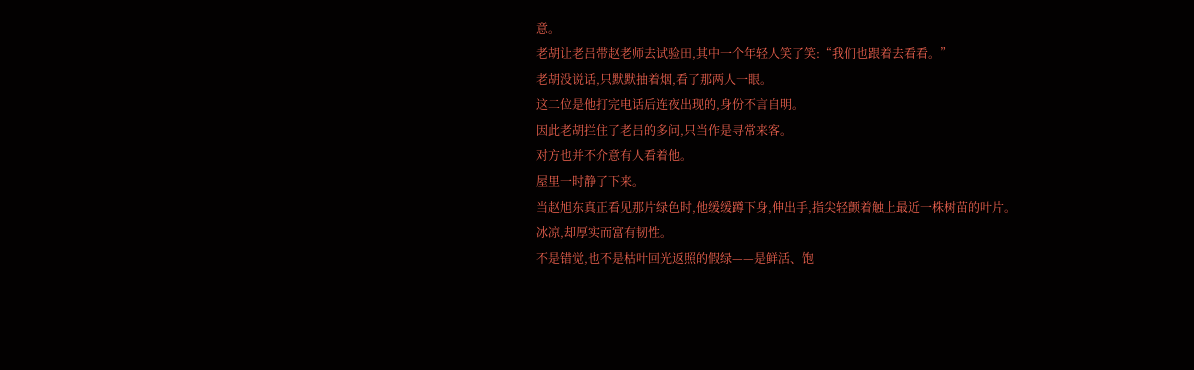意。
老胡让老吕带赵老师去试验田,其中一个年轻人笑了笑:“我们也跟着去看看。”
老胡没说话,只默默抽着烟,看了那两人一眼。
这二位是他打完电话后连夜出现的,身份不言自明。
因此老胡拦住了老吕的多问,只当作是寻常来客。
对方也并不介意有人看着他。
屋里一时静了下来。
当赵旭东真正看见那片绿色时,他缓缓蹲下身,伸出手,指尖轻颤着触上最近一株树苗的叶片。
冰凉,却厚实而富有韧性。
不是错觉,也不是枯叶回光返照的假绿——是鲜活、饱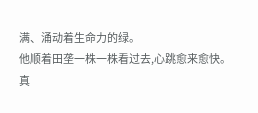满、涌动着生命力的绿。
他顺着田垄一株一株看过去,心跳愈来愈快。
真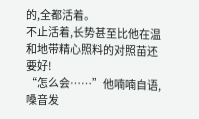的,全都活着。
不止活着,长势甚至比他在温和地带精心照料的对照苗还要好!
“怎么会……”他喃喃自语,嗓音发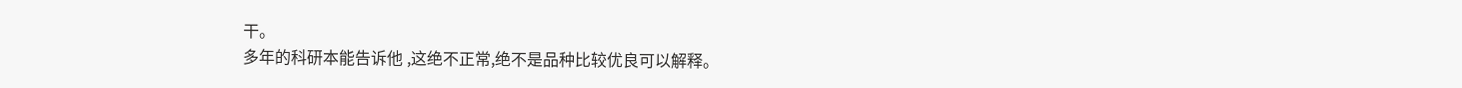干。
多年的科研本能告诉他 ,这绝不正常,绝不是品种比较优良可以解释。